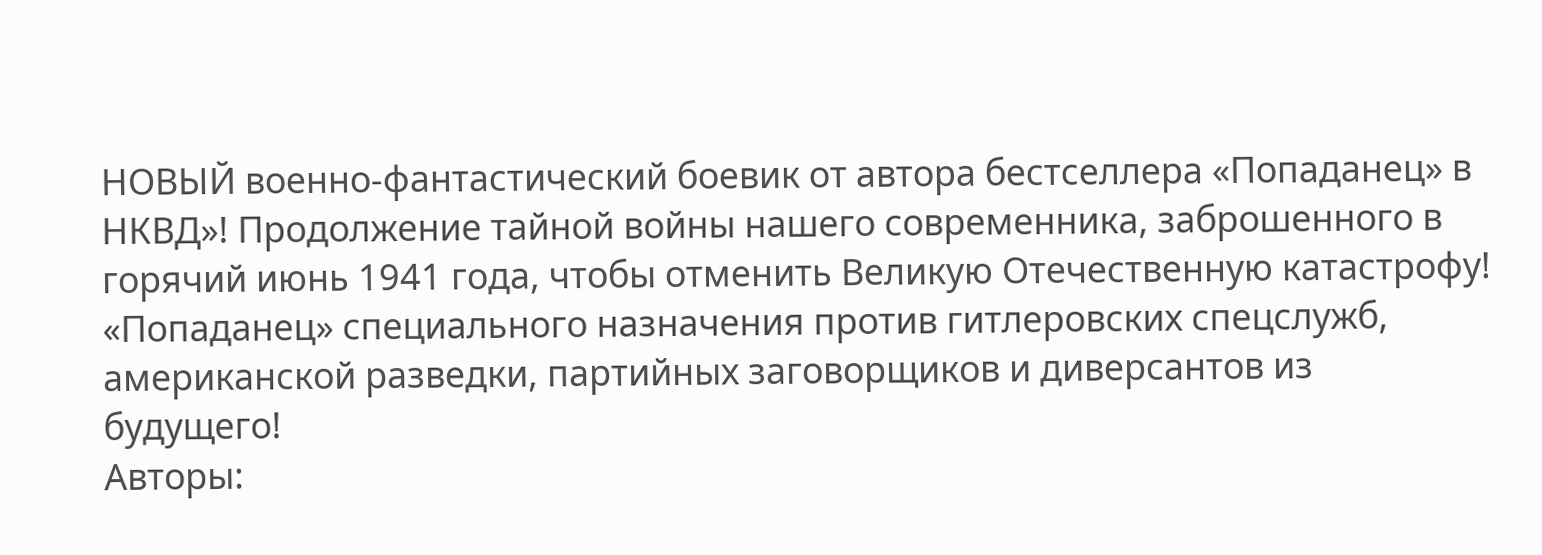НОВЫЙ военно-фантастический боевик от автора бестселлера «Попаданец» в НКВД»! Продолжение тайной войны нашего современника, заброшенного в горячий июнь 1941 года, чтобы отменить Великую Отечественную катастрофу! «Попаданец» специального назначения против гитлеровских спецслужб, американской разведки, партийных заговорщиков и диверсантов из будущего!
Авторы: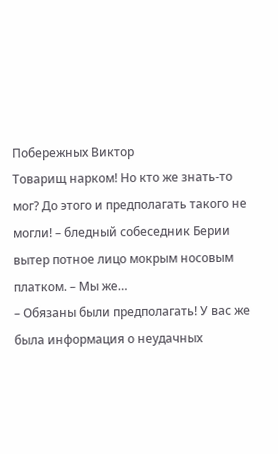Побережных Виктор
Товарищ нарком! Но кто же знать-то мог? До этого и предполагать такого не могли! – бледный собеседник Берии вытер потное лицо мокрым носовым платком. – Мы же…
– Обязаны были предполагать! У вас же была информация о неудачных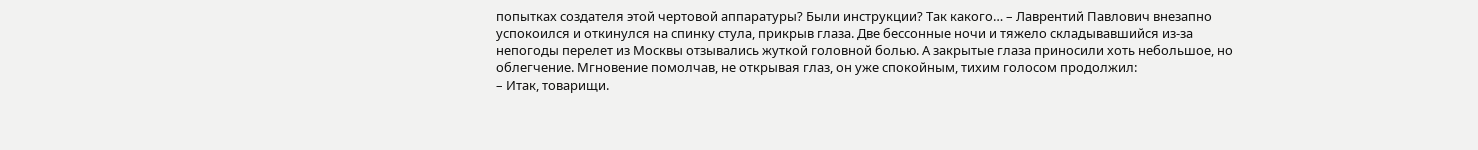попытках создателя этой чертовой аппаратуры? Были инструкции? Так какого… – Лаврентий Павлович внезапно успокоился и откинулся на спинку стула, прикрыв глаза. Две бессонные ночи и тяжело складывавшийся из-за непогоды перелет из Москвы отзывались жуткой головной болью. А закрытые глаза приносили хоть небольшое, но облегчение. Мгновение помолчав, не открывая глаз, он уже спокойным, тихим голосом продолжил:
– Итак, товарищи.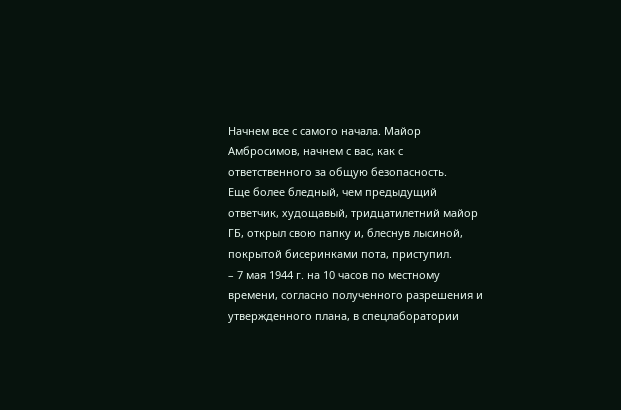Начнем все с самого начала. Майор Амбросимов, начнем с вас, как с ответственного за общую безопасность.
Еще более бледный, чем предыдущий ответчик, худощавый, тридцатилетний майор ГБ, открыл свою папку и, блеснув лысиной, покрытой бисеринками пота, приступил.
– 7 мая 1944 г. на 10 часов по местному времени, согласно полученного разрешения и утвержденного плана, в спецлаборатории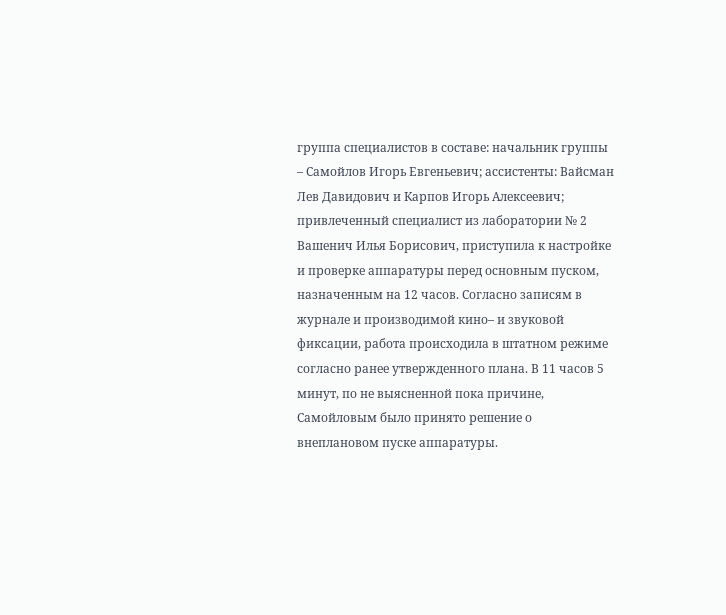группа специалистов в составе: начальник группы – Самойлов Игорь Евгеньевич; ассистенты: Вайсман Лев Давидович и Карпов Игорь Алексеевич; привлеченный специалист из лаборатории № 2 Вашенич Илья Борисович, приступила к настройке и проверке аппаратуры перед основным пуском, назначенным на 12 часов. Согласно записям в журнале и производимой кино– и звуковой фиксации, работа происходила в штатном режиме согласно ранее утвержденного плана. В 11 часов 5 минут, по не выясненной пока причине, Самойловым было принято решение о внеплановом пуске аппаратуры.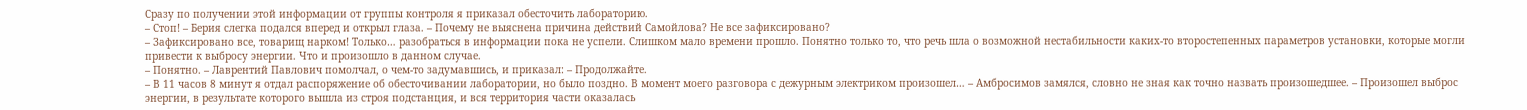Сразу по получении этой информации от группы контроля я приказал обесточить лабораторию.
– Стоп! – Берия слегка подался вперед и открыл глаза. – Почему не выяснена причина действий Самойлова? Не все зафиксировано?
– Зафиксировано все, товарищ нарком! Только… разобраться в информации пока не успели. Слишком мало времени прошло. Понятно только то, что речь шла о возможной нестабильности каких-то второстепенных параметров установки, которые могли привести к выбросу энергии. Что и произошло в данном случае.
– Понятно. – Лаврентий Павлович помолчал, о чем-то задумавшись, и приказал: – Продолжайте.
– В 11 часов 8 минут я отдал распоряжение об обесточивании лаборатории, но было поздно. В момент моего разговора с дежурным электриком произошел… – Амбросимов замялся, словно не зная как точно назвать произошедшее. – Произошел выброс энергии, в результате которого вышла из строя подстанция, и вся территория части оказалась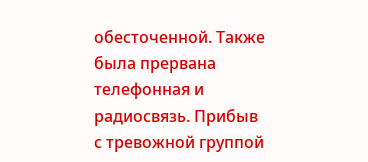обесточенной. Также была прервана телефонная и радиосвязь. Прибыв с тревожной группой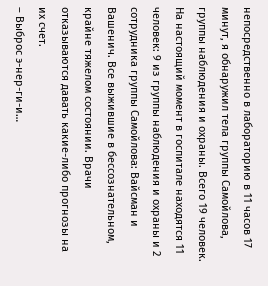непосредственно в лабораторию в 11 часов 17 минут, я обнаружил тела группы Самойлова, группы наблюдения и охраны. Всего 19 человек. На настоящий момент в госпитале находятся 11 человек: 9 из группы наблюдения и охраны и 2 сотрудника группы Самойлова: Вайсман и Вашенич. Все выжившие в бессознательном, крайне тяжелом состоянии. Врачи отказываются давать какие-либо прогнозы на их счет.
– Выброс э-нер-ги-и…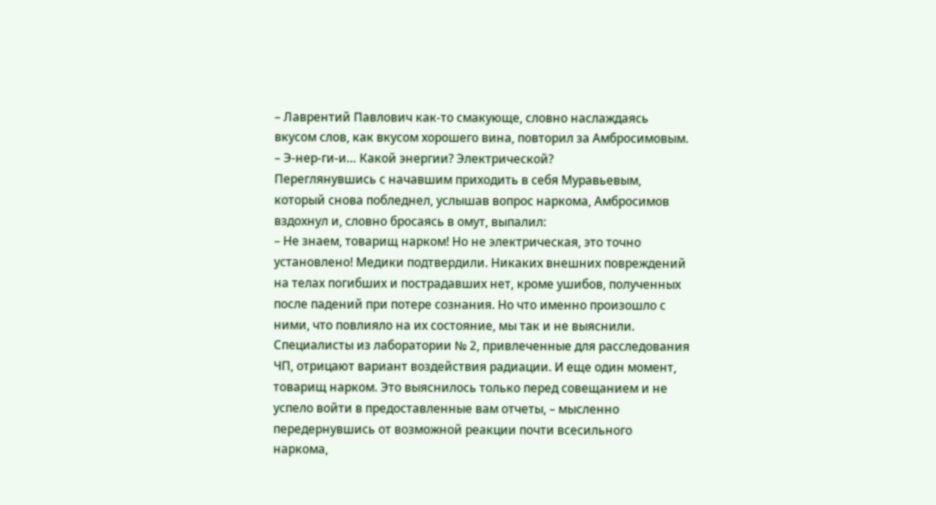– Лаврентий Павлович как-то смакующе, словно наслаждаясь вкусом слов, как вкусом хорошего вина, повторил за Амбросимовым. – Э-нер-ги-и… Какой энергии? Электрической?
Переглянувшись с начавшим приходить в себя Муравьевым, который снова побледнел, услышав вопрос наркома, Амбросимов вздохнул и, словно бросаясь в омут, выпалил:
– Не знаем, товарищ нарком! Но не электрическая, это точно установлено! Медики подтвердили. Никаких внешних повреждений на телах погибших и пострадавших нет, кроме ушибов, полученных после падений при потере сознания. Но что именно произошло с ними, что повлияло на их состояние, мы так и не выяснили. Специалисты из лаборатории № 2, привлеченные для расследования ЧП, отрицают вариант воздействия радиации. И еще один момент, товарищ нарком. Это выяснилось только перед совещанием и не успело войти в предоставленные вам отчеты, – мысленно передернувшись от возможной реакции почти всесильного наркома,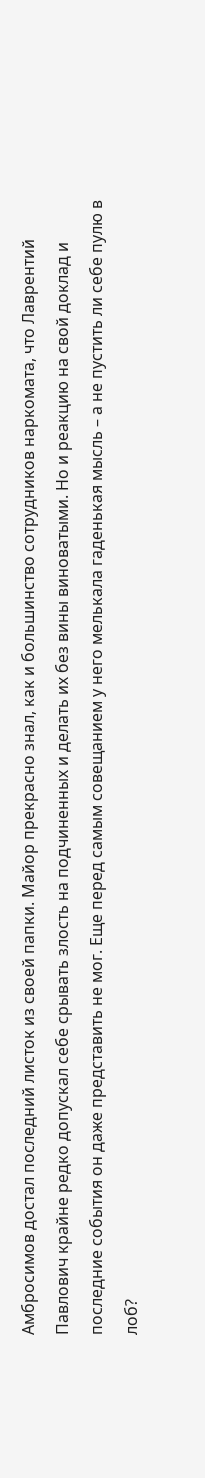Амбросимов достал последний листок из своей папки. Майор прекрасно знал, как и большинство сотрудников наркомата, что Лаврентий Павлович крайне редко допускал себе срывать злость на подчиненных и делать их без вины виноватыми. Но и реакцию на свой доклад и последние события он даже представить не мог. Еще перед самым совещанием у него мелькала гаденькая мысль – а не пустить ли себе пулю в лоб?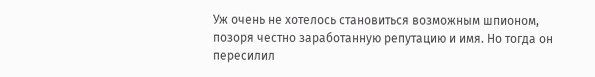Уж очень не хотелось становиться возможным шпионом, позоря честно заработанную репутацию и имя. Но тогда он пересилил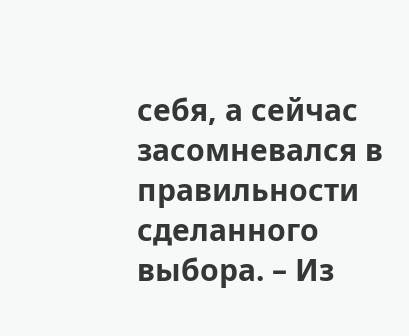себя, а сейчас засомневался в правильности сделанного выбора. – Из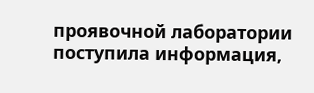проявочной лаборатории поступила информация,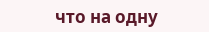что на одну